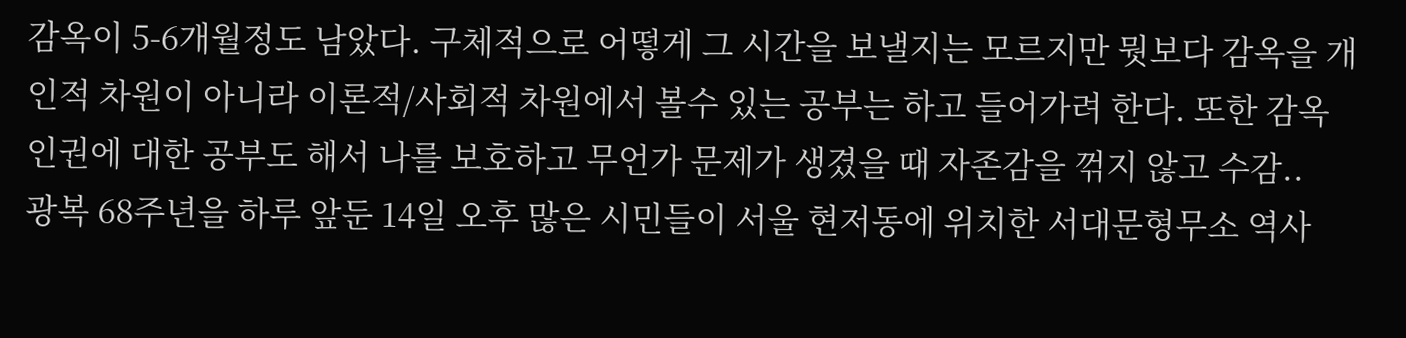감옥이 5-6개월정도 남았다. 구체적으로 어떻게 그 시간을 보낼지는 모르지만 뭣보다 감옥을 개인적 차원이 아니라 이론적/사회적 차원에서 볼수 있는 공부는 하고 들어가려 한다. 또한 감옥인권에 대한 공부도 해서 나를 보호하고 무언가 문제가 생겼을 때 자존감을 꺾지 않고 수감..
광복 68주년을 하루 앞둔 14일 오후 많은 시민들이 서울 현저동에 위치한 서대문형무소 역사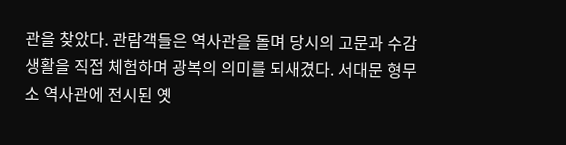관을 찾았다. 관람객들은 역사관을 돌며 당시의 고문과 수감생활을 직접 체험하며 광복의 의미를 되새겼다. 서대문 형무소 역사관에 전시된 옛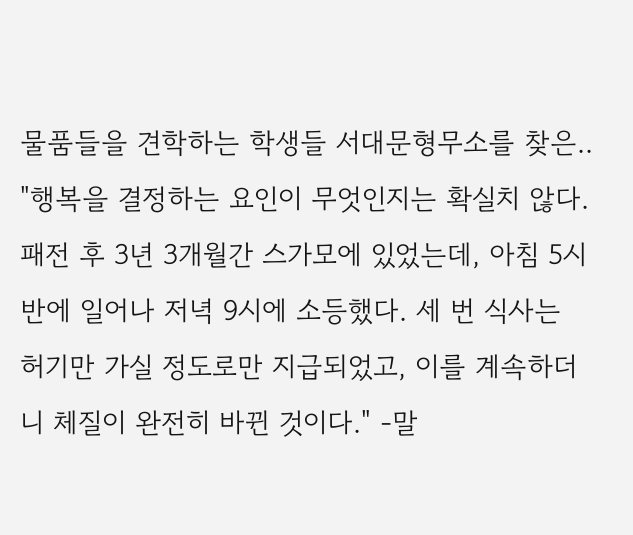물품들을 견학하는 학생들 서대문형무소를 찾은..
"행복을 결정하는 요인이 무엇인지는 확실치 않다. 패전 후 3년 3개월간 스가모에 있었는데, 아침 5시 반에 일어나 저녁 9시에 소등했다. 세 번 식사는 허기만 가실 정도로만 지급되었고, 이를 계속하더니 체질이 완전히 바뀐 것이다." -말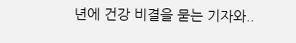년에 건강 비결을 묻는 기자와..